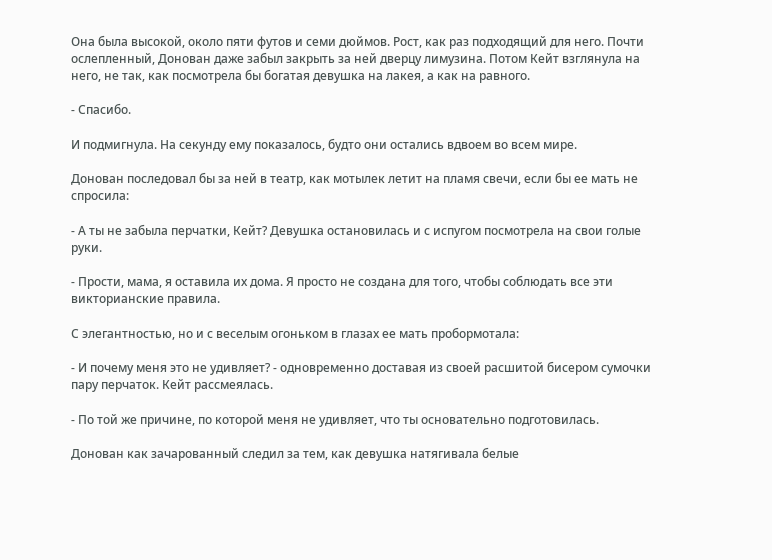Она была высокой, около пяти футов и семи дюймов. Рост, как раз подходящий для него. Почти ослепленный, Донован даже забыл закрыть за ней дверцу лимузина. Потом Кейт взглянула на него, не так, как посмотрела бы богатая девушка на лакея, а как на равного.

- Спасибо.

И подмигнула. На секунду ему показалось, будто они остались вдвоем во всем мире.

Донован последовал бы за ней в театр, как мотылек летит на пламя свечи, если бы ее мать не спросила:

- А ты не забыла перчатки, Кейт? Девушка остановилась и с испугом посмотрела на свои голые руки.

- Прости, мама, я оставила их дома. Я просто не создана для того, чтобы соблюдать все эти викторианские правила.

С элегантностью, но и с веселым огоньком в глазах ее мать пробормотала:

- И почему меня это не удивляет? - одновременно доставая из своей расшитой бисером сумочки пару перчаток. Кейт рассмеялась.

- По той же причине, по которой меня не удивляет, что ты основательно подготовилась.

Донован как зачарованный следил за тем, как девушка натягивала белые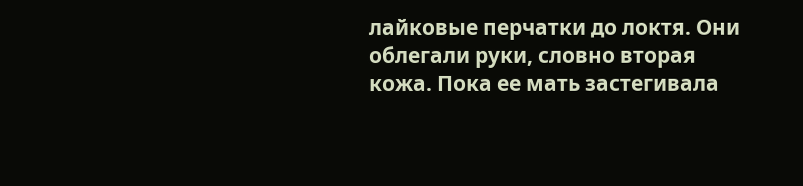лайковые перчатки до локтя. Они облегали руки, словно вторая кожа. Пока ее мать застегивала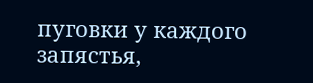пуговки у каждого запястья,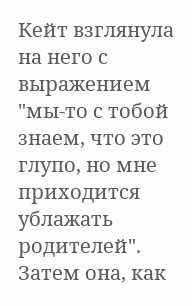Кейт взглянула на него с выражением "мы-то с тобой знаем, что это глупо, но мне приходится ублажать родителей". Затем она, как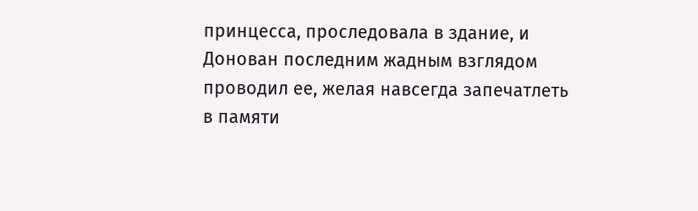принцесса, проследовала в здание, и Донован последним жадным взглядом проводил ее, желая навсегда запечатлеть в памяти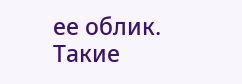ее облик. Такие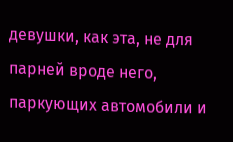девушки, как эта, не для парней вроде него, паркующих автомобили и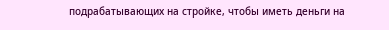подрабатывающих на стройке, чтобы иметь деньги на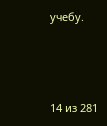учебу.



14 из 281